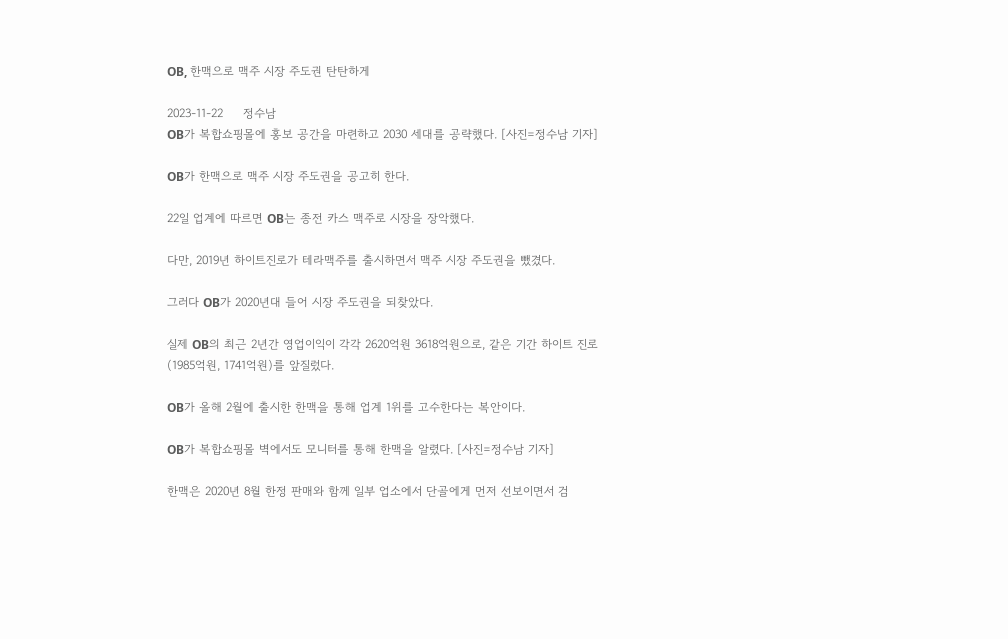OB, 한맥으로 맥주 시장 주도권 탄탄하게

2023-11-22     정수남
OB가 복합쇼핑몰에 홍보 공간을 마련하고 2030 세대를 공략했다. [사진=정수남 기자]

OB가 한맥으로 맥주 시장 주도권을 공고히 한다.

22일 업계에 따르면 OB는 종전 카스 맥주로 시장을 장악했다.

다만, 2019년 하이트진로가 테라맥주를 출시하면서 맥주 시장 주도권을 뺐겼다.

그러다 OB가 2020년대 들어 시장 주도권을 되찾았다.

실제 OB의 최근 2년간 영업이익이 각각 2620억원 3618억원으로, 같은 기간 하이트 진로(1985억원, 1741억원)를 앞질렀다.

OB가 올해 2월에 출시한 한맥을 통해 업계 1위를 고수한다는 복안이다.

OB가 복합쇼핑몰 벽에서도 모니터를 통해 한맥을 알렸다. [사진=정수남 기자]

한맥은 2020년 8월 한정 판매와 함께 일부 업소에서 단골에게 먼저 선보이면서 검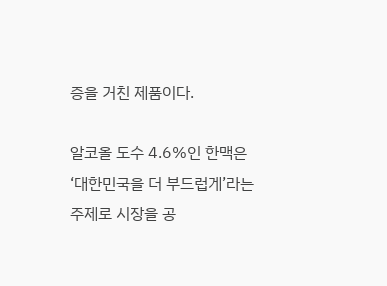증을 거친 제품이다.

알코올 도수 4.6%인 한맥은 ‘대한민국을 더 부드럽게’라는 주제로 시장을 공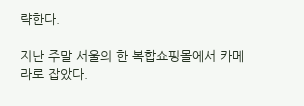략한다.

지난 주말 서울의 한 복합쇼핑몰에서 카메라로 잡았다.